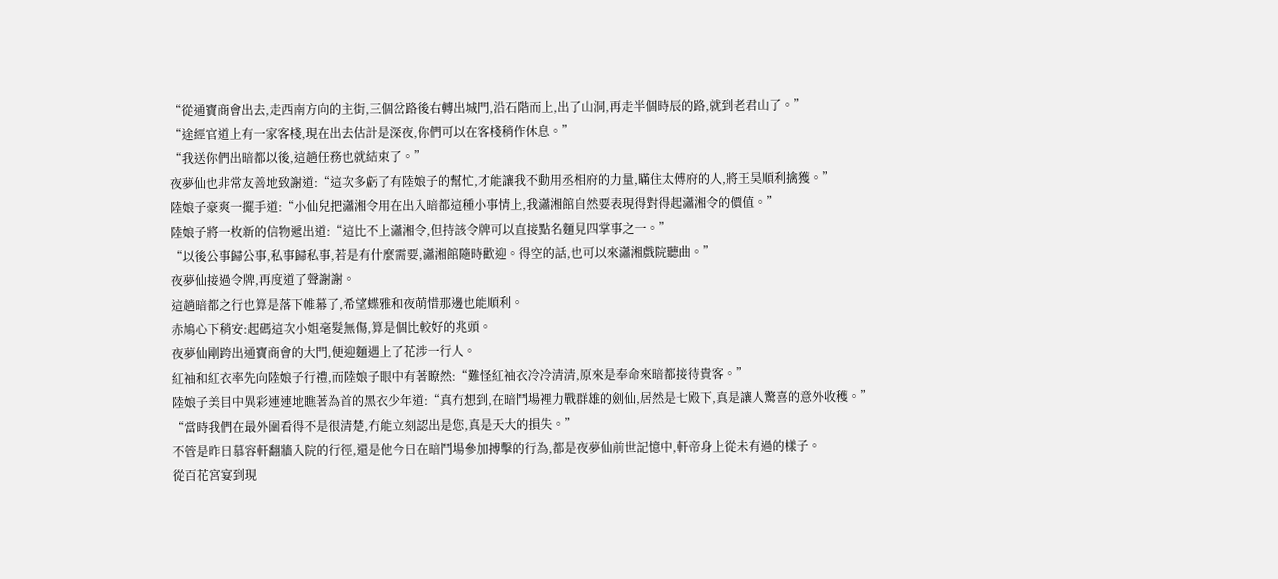“從通寶商會出去,走西南方向的主街,三個岔路後右轉出城門,沿石階而上,出了山洞,再走半個時辰的路,就到老君山了。”
“途經官道上有一家客棧,現在出去估計是深夜,你們可以在客棧稍作休息。”
“我送你們出暗都以後,這趟任務也就結束了。”
夜夢仙也非常友善地致謝道:“這次多虧了有陸娘子的幫忙,才能讓我不動用丞相府的力量,瞞住太傅府的人,將王昊順利擒獲。”
陸娘子豪爽一擺手道:“小仙兒把瀟湘令用在出入暗都這種小事情上,我瀟湘館自然要表現得對得起瀟湘令的價值。”
陸娘子將一枚新的信物遞出道:“這比不上瀟湘令,但持該令牌可以直接點名麵見四掌事之一。”
“以後公事歸公事,私事歸私事,若是有什麼需要,瀟湘館隨時歡迎。得空的話,也可以來瀟湘戲院聽曲。”
夜夢仙接過令牌,再度道了聲謝謝。
這趟暗都之行也算是落下帷幕了,希望蝶雅和夜萌惜那邊也能順利。
赤鳩心下稍安:起碼這次小姐毫髮無傷,算是個比較好的兆頭。
夜夢仙剛跨出通寶商會的大門,便迎麵遇上了花涉一行人。
紅袖和紅衣率先向陸娘子行禮,而陸娘子眼中有著瞭然:“難怪紅袖衣冷冷清清,原來是奉命來暗都接待貴客。”
陸娘子美目中異彩連連地瞧著為首的黑衣少年道:“真冇想到,在暗鬥場裡力戰群雄的劍仙,居然是七殿下,真是讓人驚喜的意外收穫。”
“當時我們在最外圍看得不是很清楚,冇能立刻認出是您,真是天大的損失。”
不管是昨日慕容軒翻牆入院的行徑,還是他今日在暗鬥場參加搏擊的行為,都是夜夢仙前世記憶中,軒帝身上從未有過的樣子。
從百花宮宴到現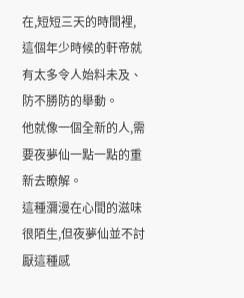在,短短三天的時間裡,這個年少時候的軒帝就有太多令人始料未及、防不勝防的舉動。
他就像一個全新的人,需要夜夢仙一點一點的重新去瞭解。
這種瀰漫在心間的滋味很陌生,但夜夢仙並不討厭這種感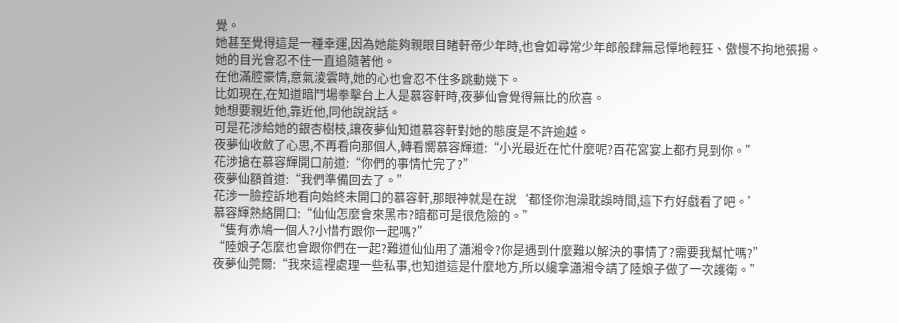覺。
她甚至覺得這是一種幸運,因為她能夠親眼目睹軒帝少年時,也會如尋常少年郎般肆無忌憚地輕狂、傲慢不拘地張揚。
她的目光會忍不住一直追隨著他。
在他滿腔豪情,意氣淩雲時,她的心也會忍不住多跳動幾下。
比如現在,在知道暗鬥場拳擊台上人是慕容軒時,夜夢仙會覺得無比的欣喜。
她想要親近他,靠近他,同他說說話。
可是花涉給她的銀杏樹枝,讓夜夢仙知道慕容軒對她的態度是不許逾越。
夜夢仙收斂了心思,不再看向那個人,轉看嚮慕容輝道:“小光最近在忙什麼呢?百花宮宴上都冇見到你。”
花涉搶在慕容輝開口前道:“你們的事情忙完了?”
夜夢仙額首道:“我們準備回去了。”
花涉一臉控訴地看向始終未開口的慕容軒,那眼神就是在說‘都怪你泡澡耽誤時間,這下冇好戲看了吧。’
慕容輝熟絡開口:“仙仙怎麼會來黑市?暗都可是很危險的。”
“隻有赤鳩一個人?小惜冇跟你一起嗎?”
“陸娘子怎麼也會跟你們在一起?難道仙仙用了瀟湘令?你是遇到什麼難以解決的事情了?需要我幫忙嗎?”
夜夢仙莞爾:“我來這裡處理一些私事,也知道這是什麼地方,所以纔拿瀟湘令請了陸娘子做了一次護衛。”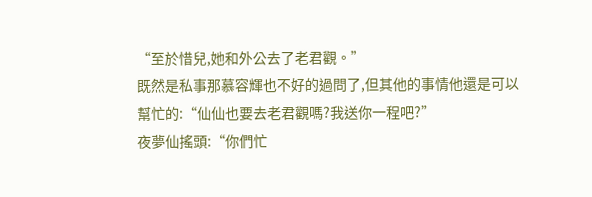“至於惜兒,她和外公去了老君觀。”
既然是私事那慕容輝也不好的過問了,但其他的事情他還是可以幫忙的:“仙仙也要去老君觀嗎?我送你一程吧?”
夜夢仙搖頭:“你們忙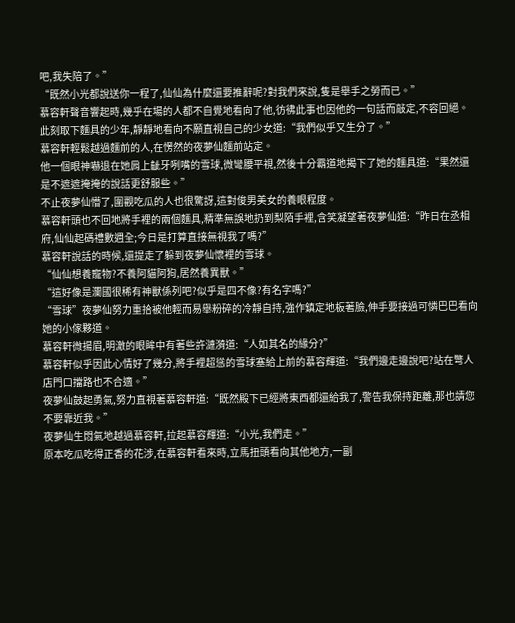吧,我失陪了。”
“既然小光都說送你一程了,仙仙為什麼還要推辭呢?對我們來說,隻是舉手之勞而已。”
慕容軒聲音響起時,幾乎在場的人都不自覺地看向了他,彷彿此事也因他的一句話而敲定,不容回絕。
此刻取下麵具的少年,靜靜地看向不願直視自己的少女道:“我們似乎又生分了。”
慕容軒輕鬆越過麵前的人,在愣然的夜夢仙麵前站定。
他一個眼神嚇退在她肩上齜牙咧嘴的雪球,微彎腰平視,然後十分霸道地揭下了她的麵具道:“果然還是不遮遮掩掩的說話更舒服些。”
不止夜夢仙懵了,圍觀吃瓜的人也很驚訝,這對俊男美女的養眼程度。
慕容軒頭也不回地將手裡的兩個麵具,精準無誤地扔到梨陌手裡,含笑凝望著夜夢仙道:“昨日在丞相府,仙仙起碼禮數週全;今日是打算直接無視我了嗎?”
慕容軒說話的時候,還提走了躲到夜夢仙懷裡的雪球。
“仙仙想養寵物?不養阿貓阿狗,居然養異獸。”
“這好像是瀾國很稀有神獸係列吧?似乎是四不像?有名字嗎?”
“雪球”夜夢仙努力重拾被他輕而易舉粉碎的冷靜自持,強作鎮定地板著臉,伸手要接過可憐巴巴看向她的小傢夥道。
慕容軒微揚眉,明澈的眼眸中有著些許漣漪道:“人如其名的緣分?”
慕容軒似乎因此心情好了幾分,將手裡超慫的雪球塞給上前的慕容輝道:“我們邊走邊說吧?站在彆人店門口擋路也不合適。”
夜夢仙鼓起勇氣,努力直視著慕容軒道:“既然殿下已經將東西都還給我了,警告我保持距離,那也請您不要靠近我。”
夜夢仙生悶氣地越過慕容軒,拉起慕容輝道:“小光,我們走。”
原本吃瓜吃得正香的花涉,在慕容軒看來時,立馬扭頭看向其他地方,一副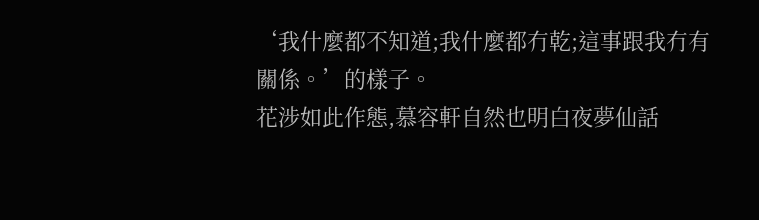‘我什麼都不知道;我什麼都冇乾;這事跟我冇有關係。’的樣子。
花涉如此作態,慕容軒自然也明白夜夢仙話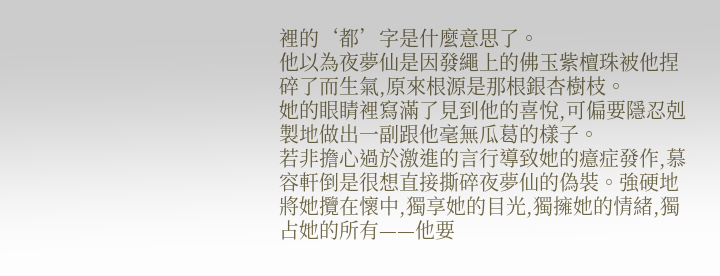裡的‘都’字是什麼意思了。
他以為夜夢仙是因發繩上的佛玉紫檀珠被他捏碎了而生氣,原來根源是那根銀杏樹枝。
她的眼睛裡寫滿了見到他的喜悅,可偏要隱忍剋製地做出一副跟他毫無瓜葛的樣子。
若非擔心過於激進的言行導致她的癔症發作,慕容軒倒是很想直接撕碎夜夢仙的偽裝。強硬地將她攬在懷中,獨享她的目光,獨擁她的情緒,獨占她的所有——他要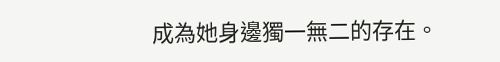成為她身邊獨一無二的存在。